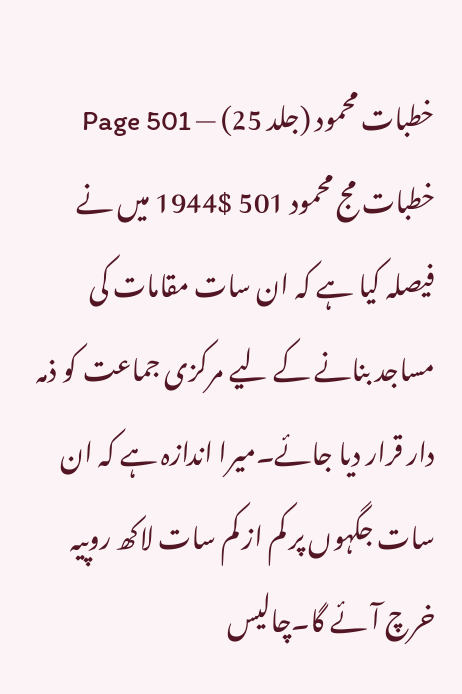خطبات محمود (جلد 25) — Page 501
خطبات مج محمود 501 $1944 میں نے فیصلہ کیا ہے کہ ان سات مقامات کی مساجد بنانے کے لیے مرکزی جماعت کو ذمہ دار قرار دیا جائے۔میرا اندازہ ہے کہ ان سات جگہوں پر کم از کم سات لاکھ روپیہ خرچ آئے گا۔چالیس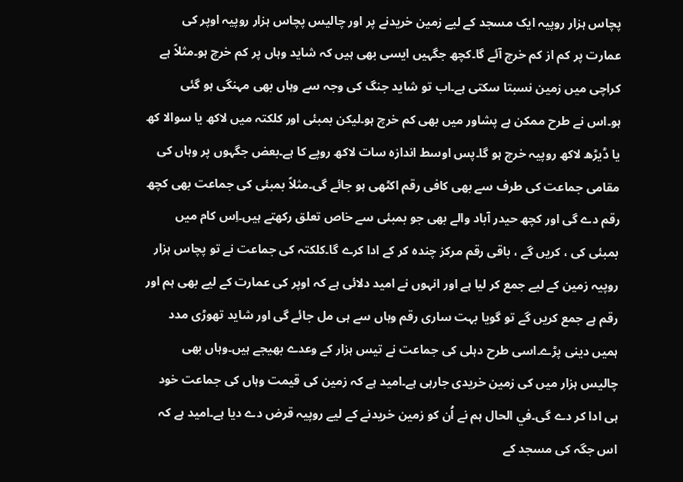پچاس ہزار روپیہ ایک مسجد کے لیے زمین خریدنے پر اور چالیس پچاس ہزار روپیہ اوپر کی عمارت پر کم از کم خرچ آئے گا۔کچھ جگہیں ایسی بھی ہیں کہ شاید وہاں پر کم خرچ ہو۔مثلاً ہے کراچی میں زمین نسبتا سکتی ہے۔اب تو شاید جنگ کی وجہ سے وہاں بھی مہنگی ہو گئی ہو۔اس نے طرح ممکن ہے پشاور میں بھی کم خرچ ہو۔لیکن بمبئی اور کلکتہ میں لاکھ یا سوالا کھ یا ڈیڑھ لاکھ روپیہ خرچ ہو گا۔پس اوسط اندازہ سات لاکھ روپے کا ہے۔بعض جگہوں پر وہاں کی مقامی جماعت کی طرف سے بھی کافی رقم اکٹھی ہو جائے گی۔مثلاً بمبئی کی جماعت بھی کچھ رقم دے گی اور کچھ حیدر آباد والے بھی جو بمبئی سے خاص تعلق رکھتے ہیں۔اِس کام میں بمبئی کی ، کریں گے ، باقی رقم مرکز چندہ کر کے ادا کرے گا۔کلکتہ کی جماعت نے تو پچاس ہزار روپیہ زمین کے لیے جمع کر لیا ہے اور انہوں نے امید دلائی ہے کہ اوپر کی عمارت کے لیے بھی ہم اور رقم ہے جمع کریں گے تو گویا بہت ساری رقم وہاں سے ہی مل جائے گی اور شاید تھوڑی مدد ہمیں دینی پڑے۔اسی طرح دہلی کی جماعت نے تیس ہزار کے وعدے بھیجے ہیں۔وہاں بھی چالیس ہزار میں کی زمین خریدی جارہی ہے۔امید ہے کہ زمین کی قیمت وہاں کی جماعت خود ہی ادا کر دے گی۔في الحال ہم نے اُن کو زمین خریدنے کے لیے روپیہ قرض دے دیا ہے۔امید ہے کہ اس جگہ کی مسجد کے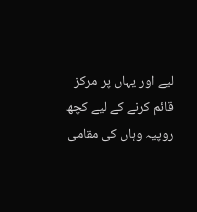لیے اور یہاں پر مرکز قائم کرنے کے لیے کچھ روپیہ وہاں کی مقامی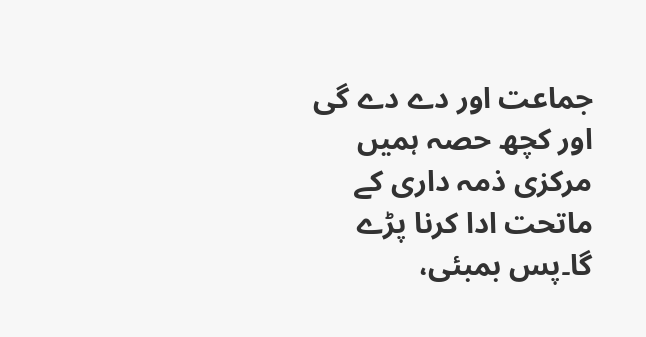جماعت اور دے دے گی اور کچھ حصہ ہمیں مرکزی ذمہ داری کے ماتحت ادا کرنا پڑے گا۔پس بمبئی،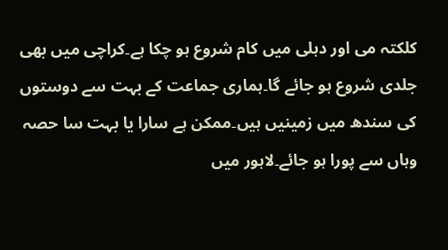کلکتہ می اور دہلی میں کام شروع ہو چکا ہے۔کراچی میں بھی جلدی شروع ہو جائے گا۔ہماری جماعت کے بہت سے دوستوں کی سندھ میں زمینیں ہیں۔ممکن ہے سارا یا بہت سا حصہ وہاں سے پورا ہو جائے۔لاہور میں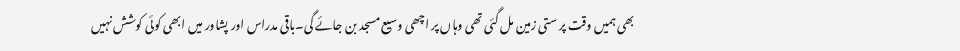بھی ہمیں وقت پر ستی زمین مل گئی تھی وہاں پر اچھی وسیع مسجد بن جائے گی۔باقی مدراس اور پشاور میں ابھی کوئی کوشش نہیں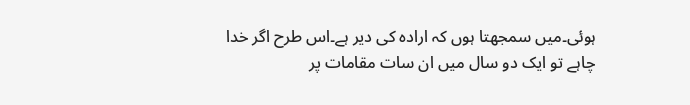ہوئی۔میں سمجھتا ہوں کہ ارادہ کی دیر ہے۔اس طرح اگر خدا چاہے تو ایک دو سال میں ان سات مقامات پر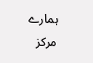ہمارے مرکز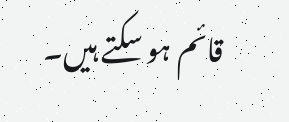قائم ہو سکتے ہیں۔